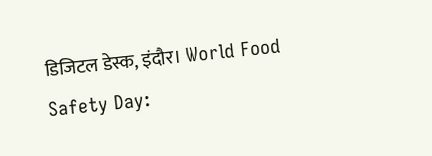डिजिटल डेस्क, इंदौर। World Food Safety Day: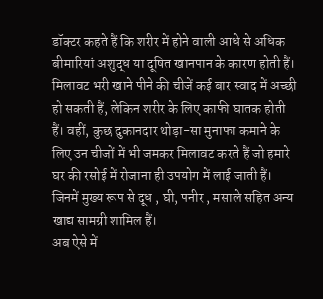डॉक्टर कहते हैं कि शरीर में होने वाली आधे से अधिक बीमारियां अशुद्ध या दूषित खानपान के कारण होती हैं। मिलावट भरी खाने पीने की चीजें कई बार स्वाद में अच्छी हो सकती हैं, लेकिन शरीर के लिए काफी घातक होती हैं। वहीं, कुछ दुकानदार थोड़ा-सा मुनाफा कमाने के लिए उन चीजों में भी जमकर मिलावट करते हैं जो हमारे घर की रसोई में रोजाना ही उपयोग में लाई जाती हैं। जिनमें मुख्य रूप से दूध , घी, पनीर , मसाले सहित अन्य खाद्य सामग्री शामिल हैं।
अब ऐसे में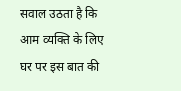सवाल उठता है कि आम व्यक्ति के लिए घर पर इस बात की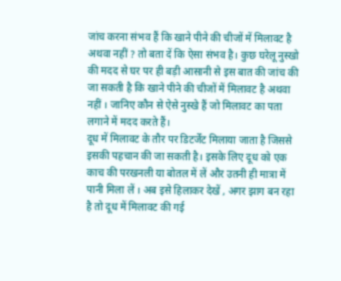जांच करना संभव हैं कि खाने पीने की चीजों में मिलावट है अथवा नहीं ? तो बता दें कि ऐसा संभव है। कुछ घरेलू नुस्खो की मदद से घर पर ही बड़ी आसानी से इस बात की जांच की जा सकती है कि खाने पीने की चीजों में मिलावट है अथवा नहीं । जानिए कौन से ऐसे नुस्खे हैं जो मिलावट का पता लगाने में मदद करते हैं।
दूध में मिलावट के तौर पर डिटर्जेंट मिलाया जाता है जिससे इसकी पहचान की जा सकती है। इसके लिए दूध को एक काच की परखनली या बोतल में लें और उतनी ही मात्रा में पानी मिला लें । अब इसे हिलाकर देखें , अगर झाग बन रहा है तो दूध में मिलावट की गई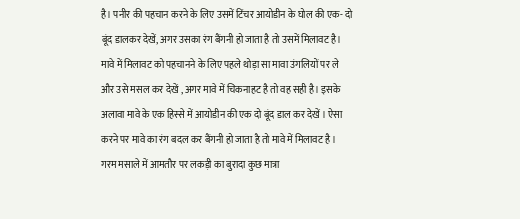है। पनीर की पहचान करने के लिए उसमें टिंचर आयोडीन के घोल की एक- दो बूंद डालकर देखें, अगर उसका रंग बैंगनी हो जाता है तो उसमें मिलावट है।
मावे में मिलावट को पहचानने के लिए पहले थोड़ा सा मावा उंगलियों पर ले और उसे मसल कर देखें , अगर मावे में चिकनाहट है तो वह सही है। इसके अलावा मावे के एक हिस्से में आयोडीन की एक दो बूंद डाल कर देखें । ऐसा करने पर मावे का रंग बदल कर बैंगनी हो जाता है तो मावे में मिलावट है ।
गरम मसाले में आमतौर पर लकड़ी का बुरादा कुछ मात्रा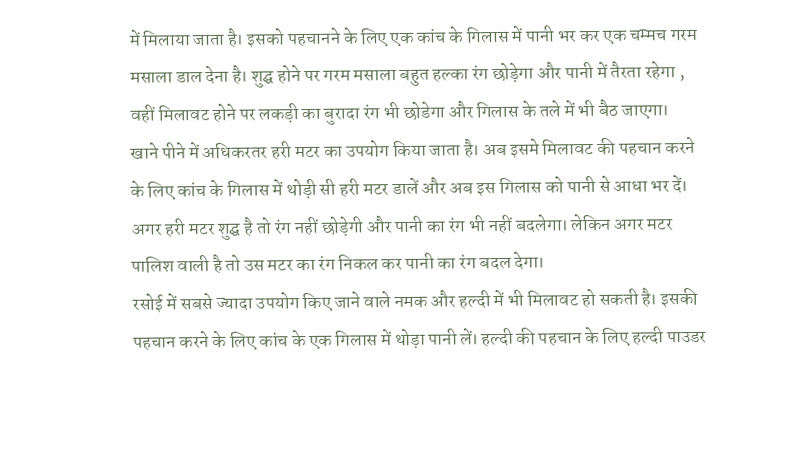में मिलाया जाता है। इसको पहचानने के लिए एक कांच के गिलास में पानी भर कर एक चम्मच गरम मसाला डाल देना है। शुद्घ होने पर गरम मसाला बहुत हल्का रंग छोड़ेगा और पानी में तैरता रहेगा , वहीं मिलावट होने पर लकड़ी का बुरादा रंग भी छोडेगा और गिलास के तले में भी बैठ जाएगा।
खाने पीने में अधिकरतर हरी मटर का उपयोग किया जाता है। अब इसमे मिलावट की पहचान करने के लिए कांच के गिलास में थोड़ी सी हरी मटर डालें और अब इस गिलास को पानी से आधा भर दें। अगर हरी मटर शुद्घ है तो रंग नहीं छोड़ेगी और पानी का रंग भी नहीं बदलेगा। लेकिन अगर मटर पालिश वाली है तो उस मटर का रंग निकल कर पानी का रंग बदल देगा।
रसोई में सबसे ज्यादा उपयोग किए जाने वाले नमक और हल्दी में भी मिलावट हो सकती है। इसकी पहचान करने के लिए कांच के एक गिलास में थोड़ा पानी लें। हल्दी की पहचान के लिए हल्दी पाउडर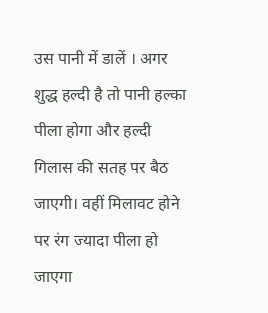उस पानी में डालें । अगर शुद्ध हल्दी है तो पानी हल्का पीला होगा और हल्दी गिलास की सतह पर बैठ जाएगी। वहीं मिलावट होने पर रंग ज्यादा पीला हो जाएगा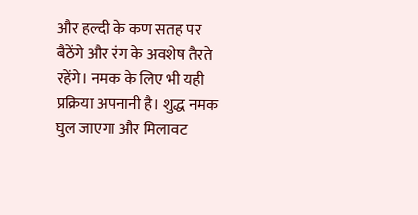और हल्दी के कण सतह पर बैठेंगे और रंग के अवशेष तैरते रहेंगे। नमक के लिए भी यही प्रक्रिया अपनानी है। शुद्ध नमक घुल जाएगा और मिलावट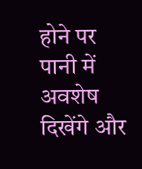होने पर पानी में अवशेष दिखेंगे और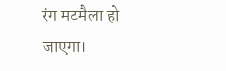रंग मटमैला हो जाएगा।